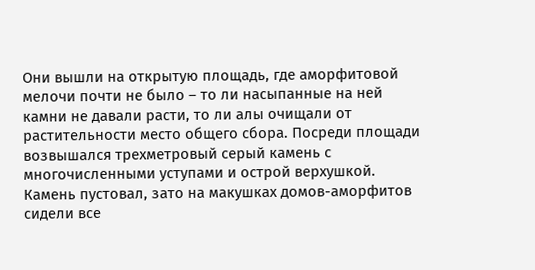Они вышли на открытую площадь, где аморфитовой мелочи почти не было – то ли насыпанные на ней камни не давали расти, то ли алы очищали от растительности место общего сбора. Посреди площади возвышался трехметровый серый камень с многочисленными уступами и острой верхушкой. Камень пустовал, зато на макушках домов-аморфитов сидели все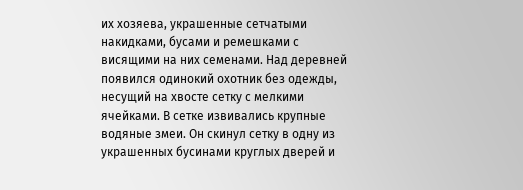их хозяева, украшенные сетчатыми накидками, бусами и ремешками с висящими на них семенами. Над деревней появился одинокий охотник без одежды, несущий на хвосте сетку с мелкими ячейками. В сетке извивались крупные водяные змеи. Он скинул сетку в одну из украшенных бусинами круглых дверей и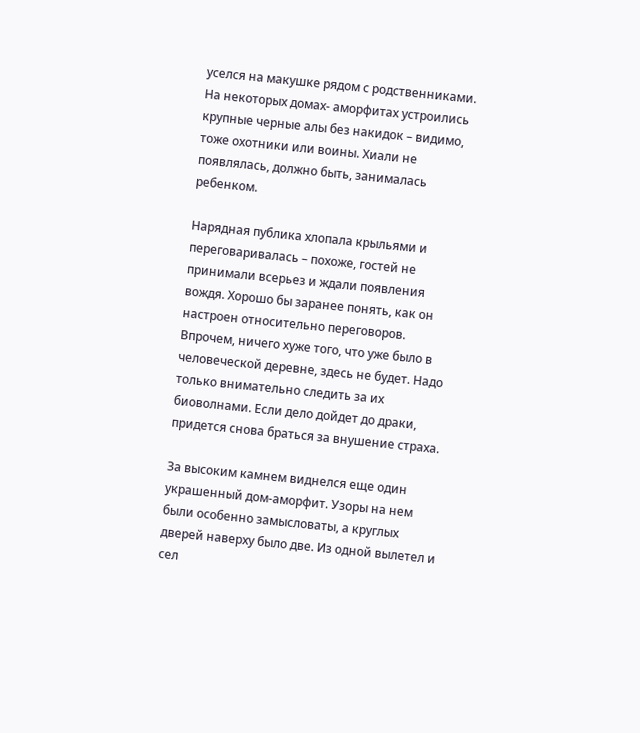уселся на макушке рядом с родственниками. На некоторых домах- аморфитах устроились крупные черные алы без накидок – видимо, тоже охотники или воины. Хиали не появлялась, должно быть, занималась ребенком.

Нарядная публика хлопала крыльями и переговаривалась – похоже, гостей не принимали всерьез и ждали появления вождя. Хорошо бы заранее понять, как он настроен относительно переговоров. Впрочем, ничего хуже того, что уже было в человеческой деревне, здесь не будет. Надо только внимательно следить за их биоволнами. Если дело дойдет до драки, придется снова браться за внушение страха.

За высоким камнем виднелся еще один украшенный дом-аморфит. Узоры на нем были особенно замысловаты, а круглых дверей наверху было две. Из одной вылетел и сел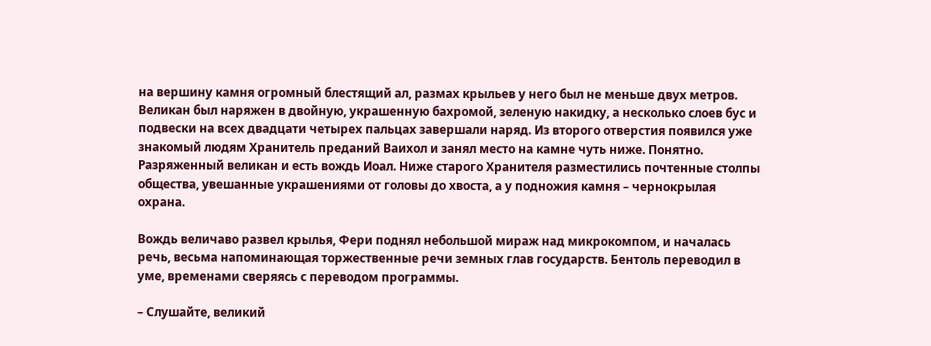на вершину камня огромный блестящий ал, размах крыльев у него был не меньше двух метров. Великан был наряжен в двойную, украшенную бахромой, зеленую накидку, а несколько слоев бус и подвески на всех двадцати четырех пальцах завершали наряд. Из второго отверстия появился уже знакомый людям Хранитель преданий Ваихол и занял место на камне чуть ниже. Понятно. Разряженный великан и есть вождь Иоал. Ниже старого Хранителя разместились почтенные столпы общества, увешанные украшениями от головы до хвоста, а у подножия камня – чернокрылая охрана.

Вождь величаво развел крылья, Фери поднял небольшой мираж над микрокомпом, и началась речь, весьма напоминающая торжественные речи земных глав государств. Бентоль переводил в уме, временами сверяясь с переводом программы.

– Слушайте, великий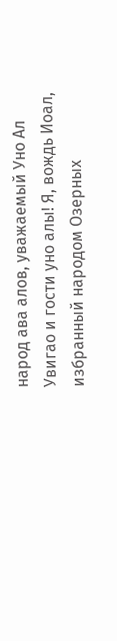народ ава алов, уважаемый Уно Ал Увигао и гости уно алы! Я, вождь Иоал, избранный народом Озерных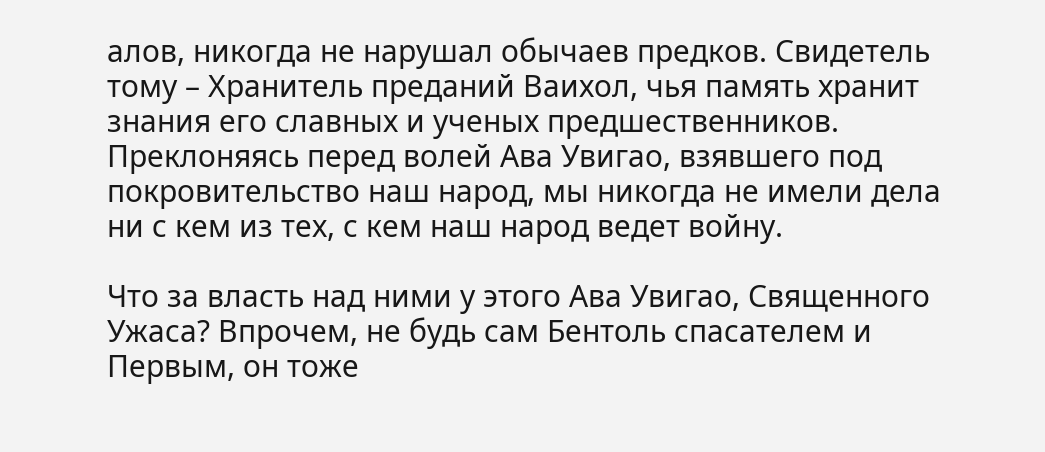алов, никогда не нарушал обычаев предков. Свидетель тому – Хранитель преданий Ваихол, чья память хранит знания его славных и ученых предшественников. Преклоняясь перед волей Ава Увигао, взявшего под покровительство наш народ, мы никогда не имели дела ни с кем из тех, с кем наш народ ведет войну.

Что за власть над ними у этого Ава Увигао, Священного Ужаса? Впрочем, не будь сам Бентоль спасателем и Первым, он тоже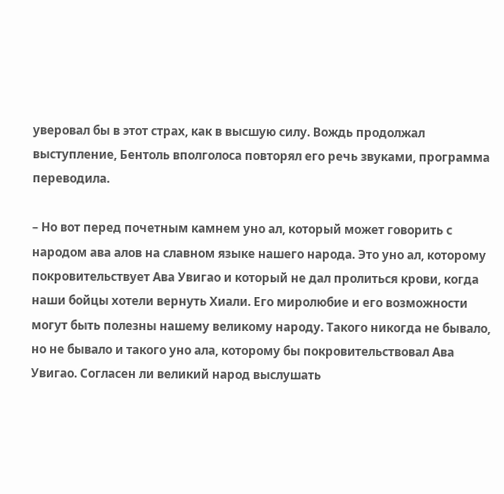уверовал бы в этот страх, как в высшую силу. Вождь продолжал выступление, Бентоль вполголоса повторял его речь звуками, программа переводила.

– Но вот перед почетным камнем уно ал, который может говорить с народом ава алов на славном языке нашего народа. Это уно ал, которому покровительствует Ава Увигао и который не дал пролиться крови, когда наши бойцы хотели вернуть Хиали. Его миролюбие и его возможности могут быть полезны нашему великому народу. Такого никогда не бывало, но не бывало и такого уно ала, которому бы покровительствовал Ава Увигао. Согласен ли великий народ выслушать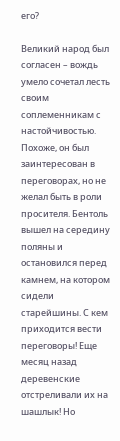его?

Великий народ был согласен – вождь умело сочетал лесть своим соплеменникам с настойчивостью. Похоже, он был заинтересован в переговорах, но не желал быть в роли просителя. Бентоль вышел на середину поляны и остановился перед камнем, на котором сидели старейшины. С кем приходится вести переговоры! Еще месяц назад деревенские отстреливали их на шашлык! Но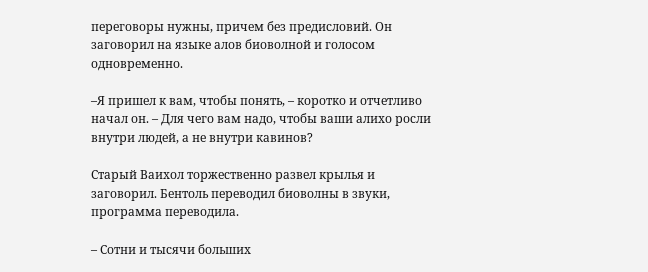переговоры нужны, причем без предисловий. Он заговорил на языке алов биоволной и голосом одновременно.

–Я пришел к вам, чтобы понять, – коротко и отчетливо начал он. – Для чего вам надо, чтобы ваши алихо росли внутри людей, а не внутри кавинов?

Старый Ваихол торжественно развел крылья и заговорил. Бентоль переводил биоволны в звуки, программа переводила.

– Сотни и тысячи больших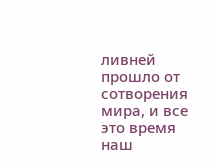ливней прошло от сотворения мира, и все это время наш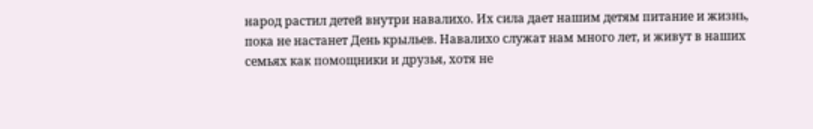народ растил детей внутри навалихо. Их сила дает нашим детям питание и жизнь, пока не настанет День крыльев. Навалихо служат нам много лет, и живут в наших семьях как помощники и друзья, хотя не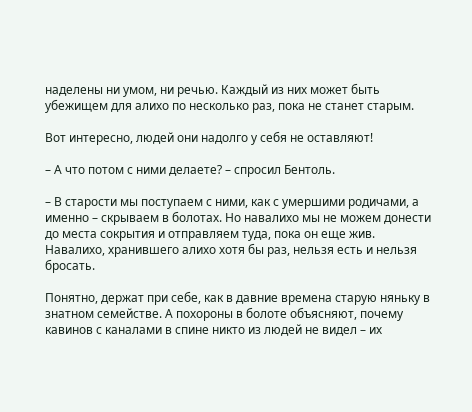наделены ни умом, ни речью. Каждый из них может быть убежищем для алихо по несколько раз, пока не станет старым.

Вот интересно, людей они надолго у себя не оставляют!

– А что потом с ними делаете? – спросил Бентоль.

– В старости мы поступаем с ними, как с умершими родичами, а именно – скрываем в болотах. Но навалихо мы не можем донести до места сокрытия и отправляем туда, пока он еще жив. Навалихо, хранившего алихо хотя бы раз, нельзя есть и нельзя бросать.

Понятно, держат при себе, как в давние времена старую няньку в знатном семействе. А похороны в болоте объясняют, почему кавинов с каналами в спине никто из людей не видел – их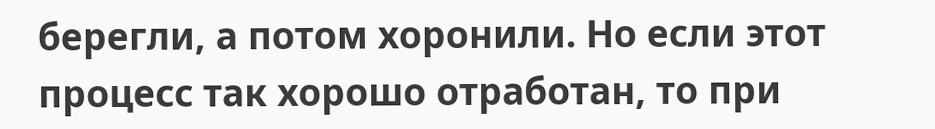берегли, а потом хоронили. Но если этот процесс так хорошо отработан, то при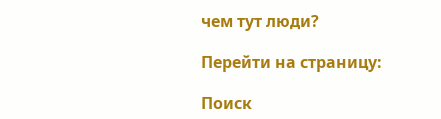чем тут люди?

Перейти на страницу:

Поиск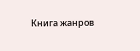Книга жанров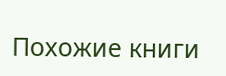Похожие книги